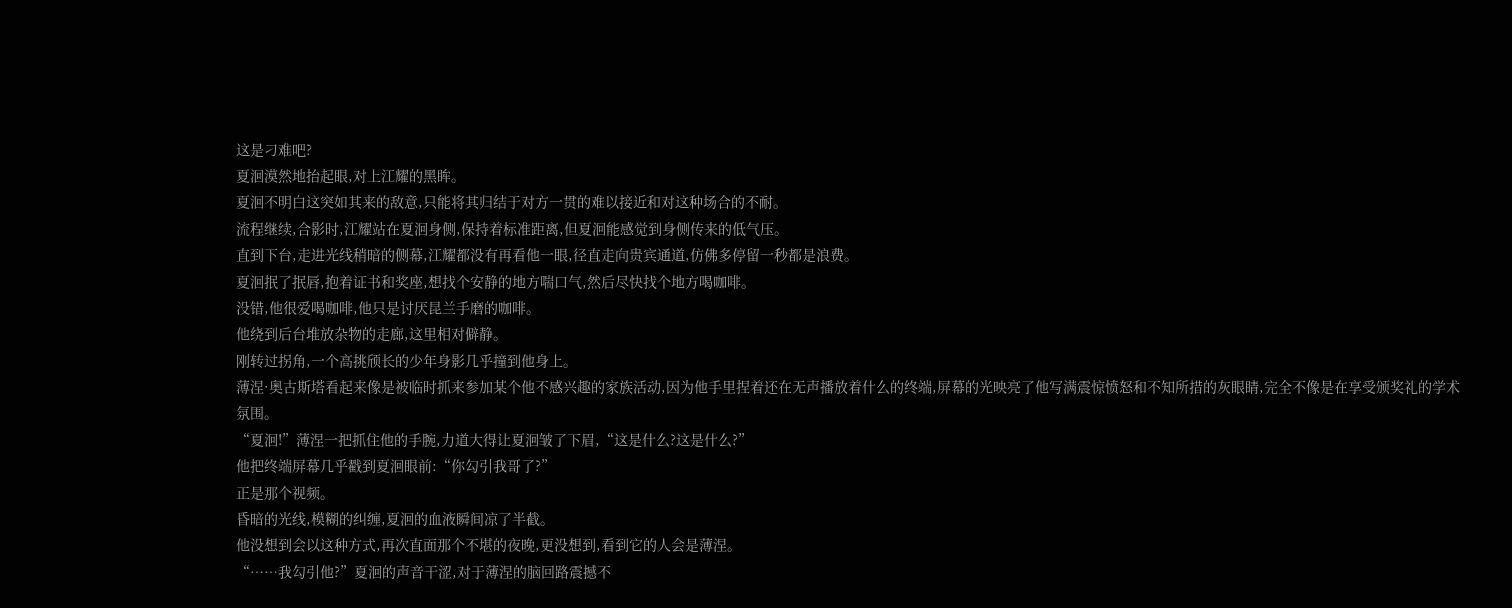这是刁难吧?
夏洄漠然地抬起眼,对上江耀的黑眸。
夏洄不明白这突如其来的敌意,只能将其归结于对方一贯的难以接近和对这种场合的不耐。
流程继续,合影时,江耀站在夏洄身侧,保持着标准距离,但夏洄能感觉到身侧传来的低气压。
直到下台,走进光线稍暗的侧幕,江耀都没有再看他一眼,径直走向贵宾通道,仿佛多停留一秒都是浪费。
夏洄抿了抿唇,抱着证书和奖座,想找个安静的地方喘口气,然后尽快找个地方喝咖啡。
没错,他很爱喝咖啡,他只是讨厌昆兰手磨的咖啡。
他绕到后台堆放杂物的走廊,这里相对僻静。
刚转过拐角,一个高挑颀长的少年身影几乎撞到他身上。
薄涅·奥古斯塔看起来像是被临时抓来参加某个他不感兴趣的家族活动,因为他手里捏着还在无声播放着什么的终端,屏幕的光映亮了他写满震惊愤怒和不知所措的灰眼睛,完全不像是在享受颁奖礼的学术氛围。
“夏洄!”薄涅一把抓住他的手腕,力道大得让夏洄皱了下眉,“这是什么?这是什么?”
他把终端屏幕几乎戳到夏洄眼前:“你勾引我哥了?”
正是那个视频。
昏暗的光线,模糊的纠缠,夏洄的血液瞬间凉了半截。
他没想到会以这种方式,再次直面那个不堪的夜晚,更没想到,看到它的人会是薄涅。
“……我勾引他?”夏洄的声音干涩,对于薄涅的脑回路震撼不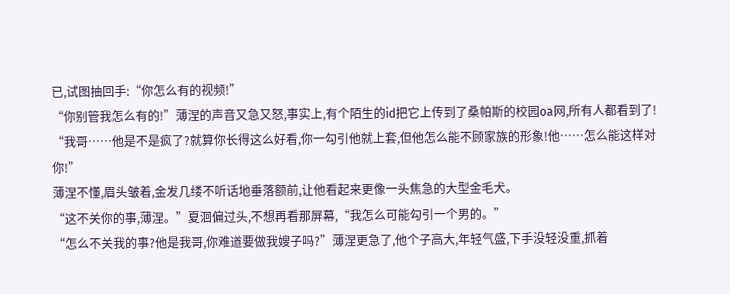已,试图抽回手:“你怎么有的视频!”
“你别管我怎么有的!”薄涅的声音又急又怒,事实上,有个陌生的id把它上传到了桑帕斯的校园oa网,所有人都看到了!
“我哥……他是不是疯了?就算你长得这么好看,你一勾引他就上套,但他怎么能不顾家族的形象!他……怎么能这样对你!”
薄涅不懂,眉头皱着,金发几缕不听话地垂落额前,让他看起来更像一头焦急的大型金毛犬。
“这不关你的事,薄涅。”夏洄偏过头,不想再看那屏幕,“我怎么可能勾引一个男的。”
“怎么不关我的事?他是我哥,你难道要做我嫂子吗?”薄涅更急了,他个子高大,年轻气盛,下手没轻没重,抓着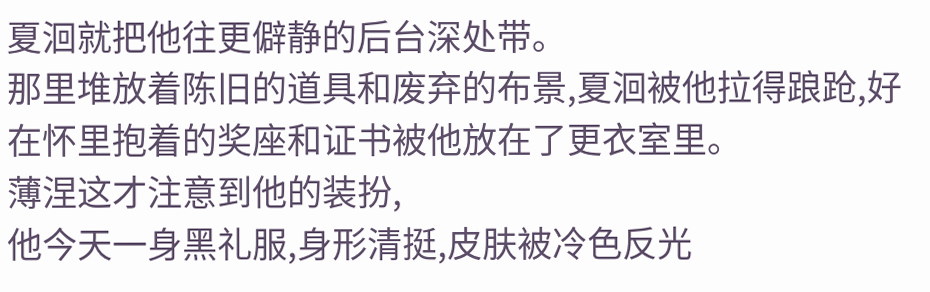夏洄就把他往更僻静的后台深处带。
那里堆放着陈旧的道具和废弃的布景,夏洄被他拉得踉跄,好在怀里抱着的奖座和证书被他放在了更衣室里。
薄涅这才注意到他的装扮,
他今天一身黑礼服,身形清挺,皮肤被冷色反光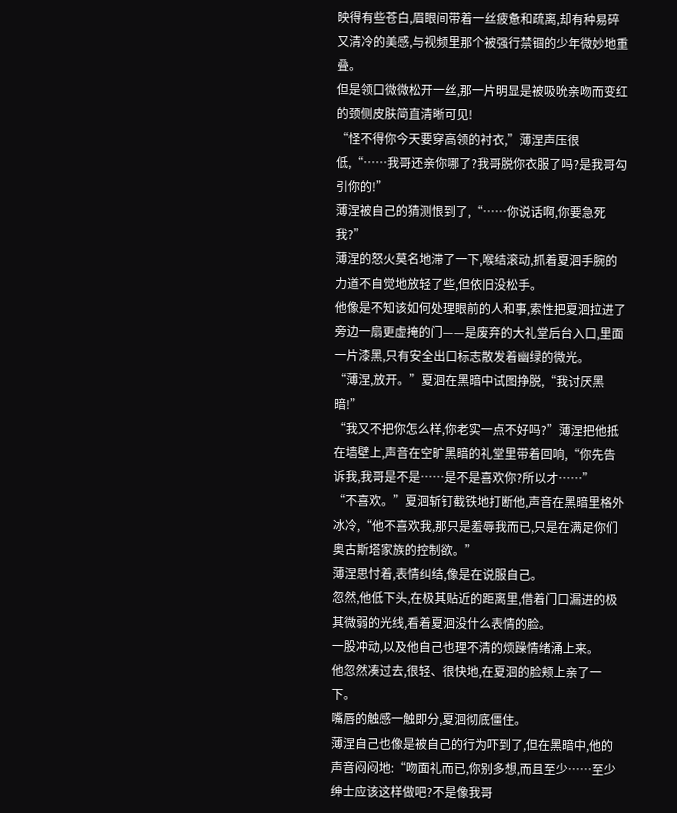映得有些苍白,眉眼间带着一丝疲惫和疏离,却有种易碎又清冷的美感,与视频里那个被强行禁锢的少年微妙地重叠。
但是领口微微松开一丝,那一片明显是被吸吮亲吻而变红的颈侧皮肤简直清晰可见!
“怪不得你今天要穿高领的衬衣,”薄涅声压很低,“……我哥还亲你哪了?我哥脱你衣服了吗?是我哥勾引你的!”
薄涅被自己的猜测恨到了,“……你说话啊,你要急死我?”
薄涅的怒火莫名地滞了一下,喉结滚动,抓着夏洄手腕的力道不自觉地放轻了些,但依旧没松手。
他像是不知该如何处理眼前的人和事,索性把夏洄拉进了旁边一扇更虚掩的门——是废弃的大礼堂后台入口,里面一片漆黑,只有安全出口标志散发着幽绿的微光。
“薄涅,放开。”夏洄在黑暗中试图挣脱,“我讨厌黑暗!”
“我又不把你怎么样,你老实一点不好吗?”薄涅把他抵在墙壁上,声音在空旷黑暗的礼堂里带着回响,“你先告诉我,我哥是不是……是不是喜欢你?所以才……”
“不喜欢。”夏洄斩钉截铁地打断他,声音在黑暗里格外冰冷,“他不喜欢我,那只是羞辱我而已,只是在满足你们奥古斯塔家族的控制欲。”
薄涅思忖着,表情纠结,像是在说服自己。
忽然,他低下头,在极其贴近的距离里,借着门口漏进的极其微弱的光线,看着夏洄没什么表情的脸。
一股冲动,以及他自己也理不清的烦躁情绪涌上来。
他忽然凑过去,很轻、很快地,在夏洄的脸颊上亲了一下。
嘴唇的触感一触即分,夏洄彻底僵住。
薄涅自己也像是被自己的行为吓到了,但在黑暗中,他的声音闷闷地:“吻面礼而已,你别多想,而且至少……至少绅士应该这样做吧?不是像我哥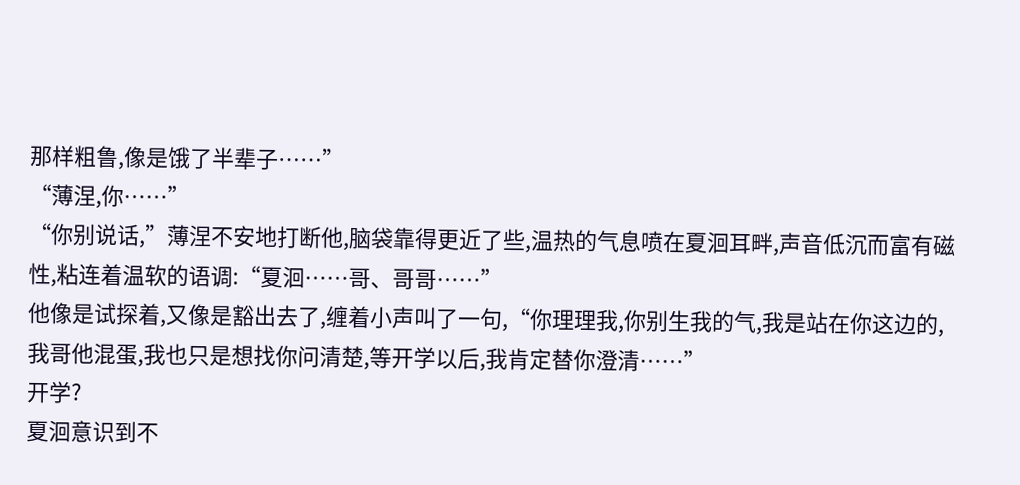那样粗鲁,像是饿了半辈子……”
“薄涅,你……”
“你别说话,”薄涅不安地打断他,脑袋靠得更近了些,温热的气息喷在夏洄耳畔,声音低沉而富有磁性,粘连着温软的语调:“夏洄……哥、哥哥……”
他像是试探着,又像是豁出去了,缠着小声叫了一句,“你理理我,你别生我的气,我是站在你这边的,我哥他混蛋,我也只是想找你问清楚,等开学以后,我肯定替你澄清……”
开学?
夏洄意识到不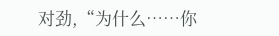对劲,“为什么……你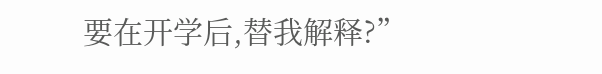要在开学后,替我解释?”